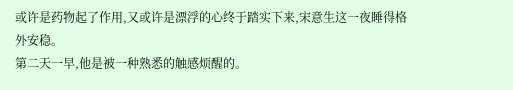或许是药物起了作用,又或许是漂浮的心终于踏实下来,宋意生这一夜睡得格外安稳。
第二天一早,他是被一种熟悉的触感烦醒的。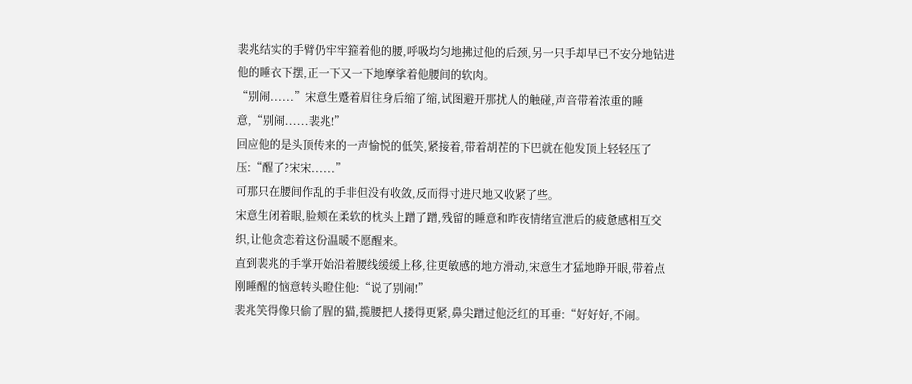裴兆结实的手臂仍牢牢箍着他的腰,呼吸均匀地拂过他的后颈,另一只手却早已不安分地钻进他的睡衣下摆,正一下又一下地摩挲着他腰间的软肉。
“别闹......”宋意生蹙着眉往身后缩了缩,试图避开那扰人的触碰,声音带着浓重的睡意,“别闹......裴兆!”
回应他的是头顶传来的一声愉悦的低笑,紧接着,带着胡茬的下巴就在他发顶上轻轻压了压:“醒了?宋宋......”
可那只在腰间作乱的手非但没有收敛,反而得寸进尺地又收紧了些。
宋意生闭着眼,脸颊在柔软的枕头上蹭了蹭,残留的睡意和昨夜情绪宣泄后的疲惫感相互交织,让他贪恋着这份温暖不愿醒来。
直到裴兆的手掌开始沿着腰线缓缓上移,往更敏感的地方滑动,宋意生才猛地睁开眼,带着点刚睡醒的恼意转头瞪住他:“说了别闹!”
裴兆笑得像只偷了腥的猫,揽腰把人搂得更紧,鼻尖蹭过他泛红的耳垂:“好好好,不闹。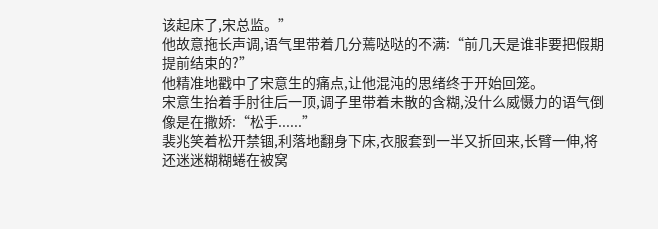该起床了,宋总监。”
他故意拖长声调,语气里带着几分蔫哒哒的不满:“前几天是谁非要把假期提前结束的?”
他精准地戳中了宋意生的痛点,让他混沌的思绪终于开始回笼。
宋意生抬着手肘往后一顶,调子里带着未散的含糊,没什么威慑力的语气倒像是在撒娇:“松手......”
裴兆笑着松开禁锢,利落地翻身下床,衣服套到一半又折回来,长臂一伸,将还迷迷糊糊蜷在被窝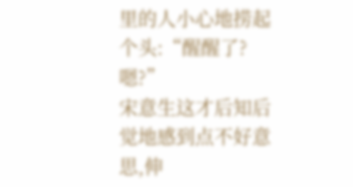里的人小心地捞起个头:“醒醒了?嗯?”
宋意生这才后知后觉地感到点不好意思,伸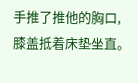手推了推他的胸口,膝盖抵着床垫坐直。